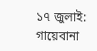১৭ জুলাই: গায়েবানা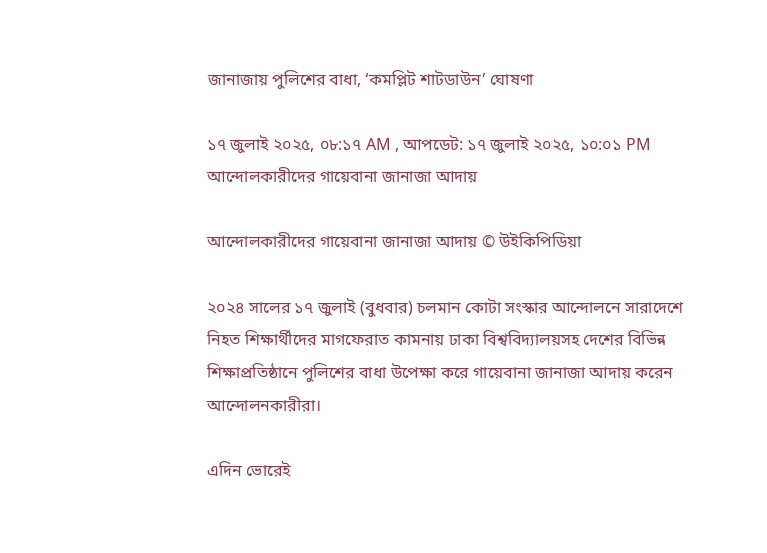জানাজায় পুলিশের বাধা, ‘কমপ্লিট শাটডাউন’ ঘোষণা

১৭ জুলাই ২০২৫, ০৮:১৭ AM , আপডেট: ১৭ জুলাই ২০২৫, ১০:০১ PM
আন্দোলকারীদের গায়েবানা জানাজা আদায়

আন্দোলকারীদের গায়েবানা জানাজা আদায় © উইকিপিডিয়া

২০২৪ সালের ১৭ জুলাই (বুধবার) চলমান কোটা সংস্কার আন্দোলনে সারাদেশে নিহত শিক্ষার্থীদের মাগফেরাত কামনায় ঢাকা বিশ্ববিদ্যালয়সহ দেশের বিভিন্ন শিক্ষাপ্রতিষ্ঠানে পুলিশের বাধা উপেক্ষা করে গায়েবানা জানাজা আদায় করেন আন্দোলনকারীরা।

এদিন ভোরেই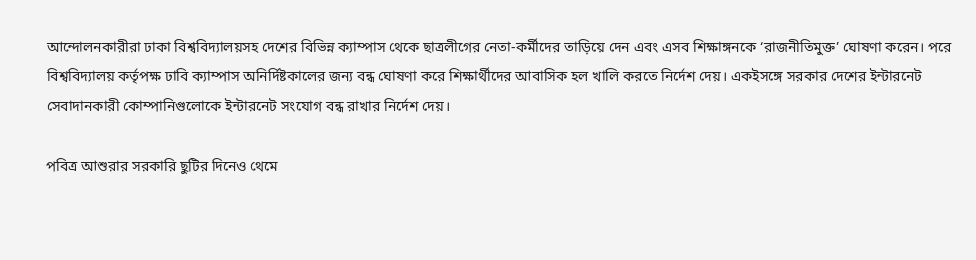আন্দোলনকারীরা ঢাকা বিশ্ববিদ্যালয়সহ দেশের বিভিন্ন ক্যাম্পাস থেকে ছাত্রলীগের নেতা-কর্মীদের তাড়িয়ে দেন এবং এসব শিক্ষাঙ্গনকে ‘রাজনীতিমুক্ত’ ঘোষণা করেন। পরে বিশ্ববিদ্যালয় কর্তৃপক্ষ ঢাবি ক্যাম্পাস অনির্দিষ্টকালের জন্য বন্ধ ঘোষণা করে শিক্ষার্থীদের আবাসিক হল খালি করতে নির্দেশ দেয়। একইসঙ্গে সরকার দেশের ইন্টারনেট সেবাদানকারী কোম্পানিগুলোকে ইন্টারনেট সংযোগ বন্ধ রাখার নির্দেশ দেয়।

পবিত্র আশুরার সরকারি ছুটির দিনেও থেমে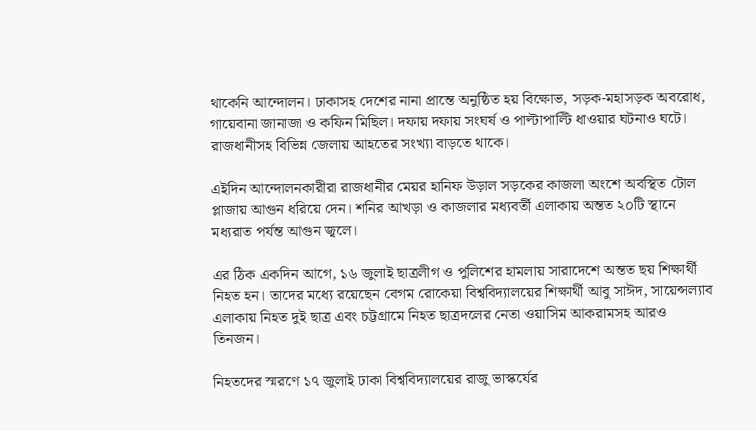থাকেনি আন্দোলন। ঢাকাসহ দেশের নানা প্রান্তে অনুষ্ঠিত হয় বিক্ষোভ, সড়ক-মহাসড়ক অবরোধ, গায়েবানা জানাজা ও কফিন মিছিল। দফায় দফায় সংঘর্ষ ও পাল্টাপাল্টি ধাওয়ার ঘটনাও ঘটে। রাজধানীসহ বিভিন্ন জেলায় আহতের সংখ্যা বাড়তে থাকে।

এইদিন আন্দোলনকারীরা রাজধানীর মেয়র হানিফ উড়াল সড়কের কাজলা অংশে অবস্থিত টোল প্লাজায় আগুন ধরিয়ে দেন। শনির আখড়া ও কাজলার মধ্যবর্তী এলাকায় অন্তত ২০টি স্থানে মধ্যরাত পর্যন্ত আগুন জ্বলে।

এর ঠিক একদিন আগে, ১৬ জুলাই ছাত্রলীগ ও পুলিশের হামলায় সারাদেশে অন্তত ছয় শিক্ষার্থী নিহত হন। তাদের মধ্যে রয়েছেন বেগম রোকেয়া বিশ্ববিদ্যালয়ের শিক্ষার্থী আবু সাঈদ, সায়েন্সল্যাব এলাকায় নিহত দুই ছাত্র এবং চট্টগ্রামে নিহত ছাত্রদলের নেতা ওয়াসিম আকরামসহ আরও তিনজন।

নিহতদের স্মরণে ১৭ জুলাই ঢাকা বিশ্ববিদ্যালয়ের রাজু ভাস্কর্যের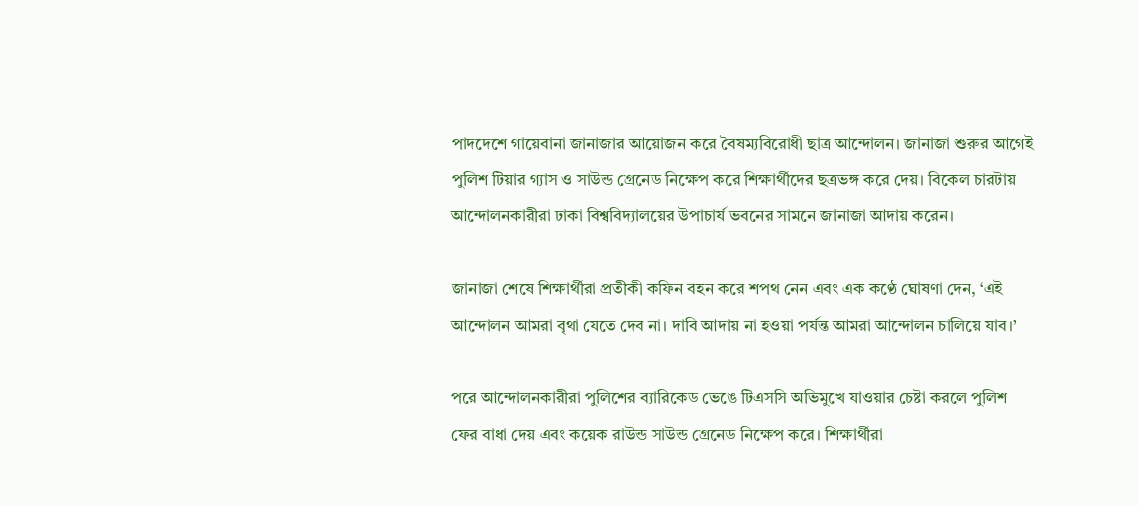পাদদেশে গায়েবানা জানাজার আয়োজন করে বৈষম্যবিরোধী ছাত্র আন্দোলন। জানাজা শুরুর আগেই পুলিশ টিয়ার গ্যাস ও সাউন্ড গ্রেনেড নিক্ষেপ করে শিক্ষার্থীদের ছত্রভঙ্গ করে দেয়। বিকেল চারটায় আন্দোলনকারীরা ঢাকা বিশ্ববিদ্যালয়ের উপাচার্য ভবনের সামনে জানাজা আদায় করেন।

জানাজা শেষে শিক্ষার্থীরা প্রতীকী কফিন বহন করে শপথ নেন এবং এক কণ্ঠে ঘোষণা দেন, ‘এই আন্দোলন আমরা বৃথা যেতে দেব না। দাবি আদায় না হওয়া পর্যন্ত আমরা আন্দোলন চালিয়ে যাব।’

পরে আন্দোলনকারীরা পুলিশের ব্যারিকেড ভেঙে টিএসসি অভিমুখে যাওয়ার চেষ্টা করলে পুলিশ ফের বাধা দেয় এবং কয়েক রাউন্ড সাউন্ড গ্রেনেড নিক্ষেপ করে। শিক্ষার্থীরা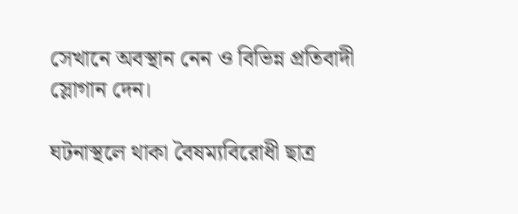সেখানে অবস্থান নেন ও বিভিন্ন প্রতিবাদী স্লোগান দেন।

ঘটনাস্থলে থাকা বৈষম্যবিরোধী ছাত্র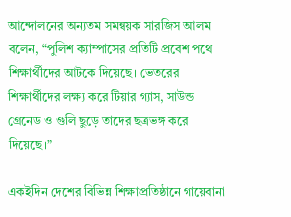আন্দোলনের অন্যতম সমন্বয়ক সারজিস আলম বলেন, “পুলিশ ক্যাম্পাসের প্রতিটি প্রবেশ পথে শিক্ষার্থীদের আটকে দিয়েছে। ভেতরের শিক্ষার্থীদের লক্ষ্য করে টিয়ার গ্যাস, সাউন্ড গ্রেনেড ও গুলি ছুড়ে তাদের ছত্রভঙ্গ করে দিয়েছে।”

একইদিন দেশের বিভিন্ন শিক্ষাপ্রতিষ্ঠানে গায়েবানা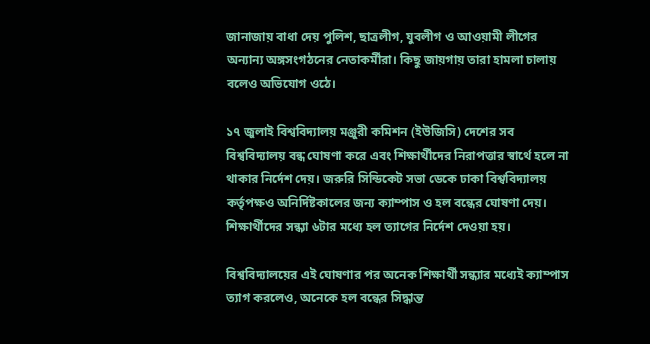জানাজায় বাধা দেয় পুলিশ, ছাত্রলীগ, যুবলীগ ও আওয়ামী লীগের অন্যান্য অঙ্গসংগঠনের নেতাকর্মীরা। কিছু জায়গায় তারা হামলা চালায় বলেও অভিযোগ ওঠে।

১৭ জুলাই বিশ্ববিদ্যালয় মঞ্জুরী কমিশন (ইউজিসি) দেশের সব বিশ্ববিদ্যালয় বন্ধ ঘোষণা করে এবং শিক্ষার্থীদের নিরাপত্তার স্বার্থে হলে না থাকার নির্দেশ দেয়। জরুরি সিন্ডিকেট সভা ডেকে ঢাকা বিশ্ববিদ্যালয় কর্তৃপক্ষও অনির্দিষ্টকালের জন্য ক্যাম্পাস ও হল বন্ধের ঘোষণা দেয়। শিক্ষার্থীদের সন্ধ্যা ৬টার মধ্যে হল ত্যাগের নির্দেশ দেওয়া হয়।

বিশ্ববিদ্যালয়ের এই ঘোষণার পর অনেক শিক্ষার্থী সন্ধ্যার মধ্যেই ক্যাম্পাস ত্যাগ করলেও, অনেকে হল বন্ধের সিদ্ধান্ত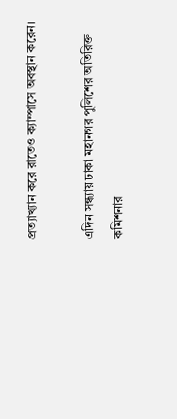প্রত্যাখ্যান করে রাতেও ক্যাম্পাসে অবস্থান করেন।

এদিন সন্ধ্যায় ঢাকা মহানগর পুলিশের অতিরিক্ত কমিশনার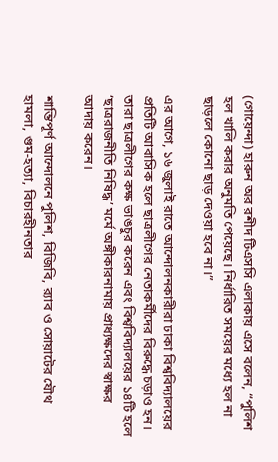(গোয়েন্দা) হারুন অর রশীদ টিএসসি এলাকায় এসে বলেন, “পুলিশ হল খালি করার অনুমতি পেয়েছে। নির্ধারিত সময়ের মধ্যে হল না ছাড়লে কোনো ছাড় দেওয়া হবে না।”

এর আগে, ১৬ জুলাই রাতে আন্দোলনকারীরা ঢাকা বিশ্ববিদ্যালয়ের প্রতিটি আবাসিক হলে ছাত্রলীগের নেতাকর্মীদের বিরুদ্ধে চড়াও হন। তারা ছাত্রলীগের কক্ষ ভাঙচুর করেন এবং বিশ্ববিদ্যালয়ের ১৪টি হলে ‘ছাত্ররাজনীতি নিষিদ্ধ’ মর্মে অঙ্গীকারনামায় প্রাধ্যক্ষদের স্বাক্ষর আদায় করেন।

শান্তিপূর্ণ আন্দোলনে পুলিশ, বিজিবি, র‍্যাব ও সোয়াটের যৌথ হামলা, গুম-হত্যা, বিচারহীনতার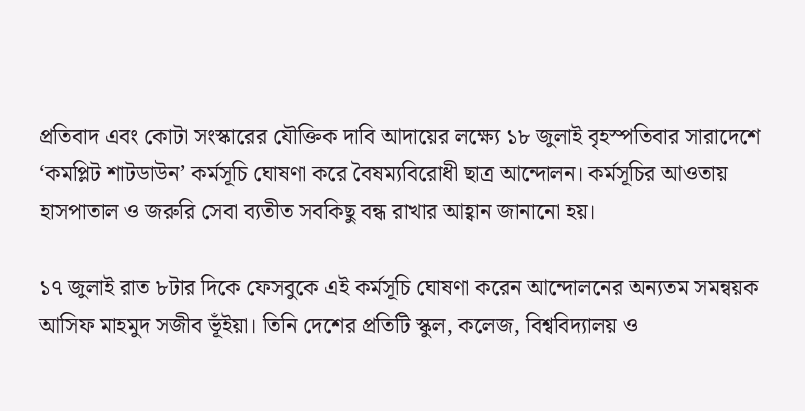প্রতিবাদ এবং কোটা সংস্কারের যৌক্তিক দাবি আদায়ের লক্ষ্যে ১৮ জুলাই বৃহস্পতিবার সারাদেশে ‘কমপ্লিট শাটডাউন’ কর্মসূচি ঘোষণা করে বৈষম্যবিরোধী ছাত্র আন্দোলন। কর্মসূচির আওতায় হাসপাতাল ও জরুরি সেবা ব্যতীত সবকিছু বন্ধ রাখার আহ্বান জানানো হয়।

১৭ জুলাই রাত ৮টার দিকে ফেসবুকে এই কর্মসূচি ঘোষণা করেন আন্দোলনের অন্যতম সমন্বয়ক আসিফ মাহমুদ সজীব ভূঁইয়া। তিনি দেশের প্রতিটি স্কুল, কলেজ, বিশ্ববিদ্যালয় ও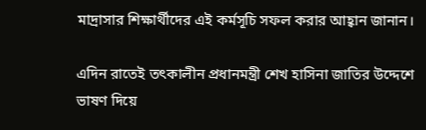মাদ্রাসার শিক্ষার্থীদের এই কর্মসূচি সফল করার আহ্বান জানান।

এদিন রাতেই তৎকালীন প্রধানমন্ত্রী শেখ হাসিনা জাতির উদ্দেশে ভাষণ দিয়ে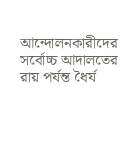আন্দোলনকারীদের সর্বোচ্চ আদালতের রায় পর্যন্ত ধৈর্য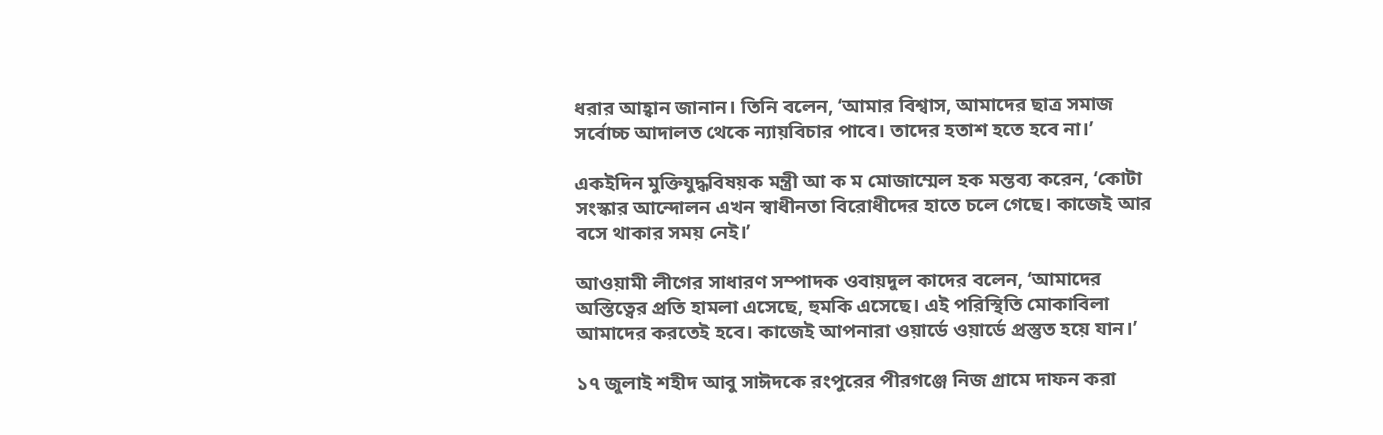ধরার আহ্বান জানান। তিনি বলেন, ‘আমার বিশ্বাস, আমাদের ছাত্র সমাজ সর্বোচ্চ আদালত থেকে ন্যায়বিচার পাবে। তাদের হতাশ হতে হবে না।’

একইদিন মুক্তিযুদ্ধবিষয়ক মন্ত্রী আ ক ম মোজাম্মেল হক মন্তব্য করেন, ‘কোটা সংস্কার আন্দোলন এখন স্বাধীনতা বিরোধীদের হাতে চলে গেছে। কাজেই আর বসে থাকার সময় নেই।’

আওয়ামী লীগের সাধারণ সম্পাদক ওবায়দুল কাদের বলেন, ‘আমাদের অস্তিত্বের প্রতি হামলা এসেছে, হুমকি এসেছে। এই পরিস্থিতি মোকাবিলা আমাদের করতেই হবে। কাজেই আপনারা ওয়ার্ডে ওয়ার্ডে প্রস্তুত হয়ে যান।’

১৭ জুলাই শহীদ আবু সাঈদকে রংপুরের পীরগঞ্জে নিজ গ্রামে দাফন করা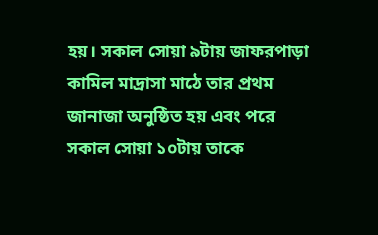হয়। সকাল সোয়া ৯টায় জাফরপাড়া কামিল মাদ্রাসা মাঠে তার প্রথম জানাজা অনুষ্ঠিত হয় এবং পরে সকাল সোয়া ১০টায় তাকে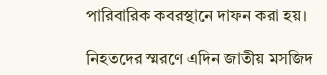পারিবারিক কবরস্থানে দাফন করা হয়।

নিহতদের স্মরণে এদিন জাতীয় মসজিদ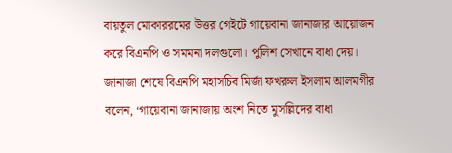বায়তুল মোকাররমের উত্তর গেইটে গায়েবানা জানাজার আয়োজন করে বিএনপি ও সমমনা দলগুলো। পুলিশ সেখানে বাধা দেয়। জানাজা শেষে বিএনপি মহাসচিব মির্জা ফখরুল ইসলাম আলমগীর বলেন, ‘গায়েবানা জানাজায় অংশ নিতে মুসল্লিদের বাধা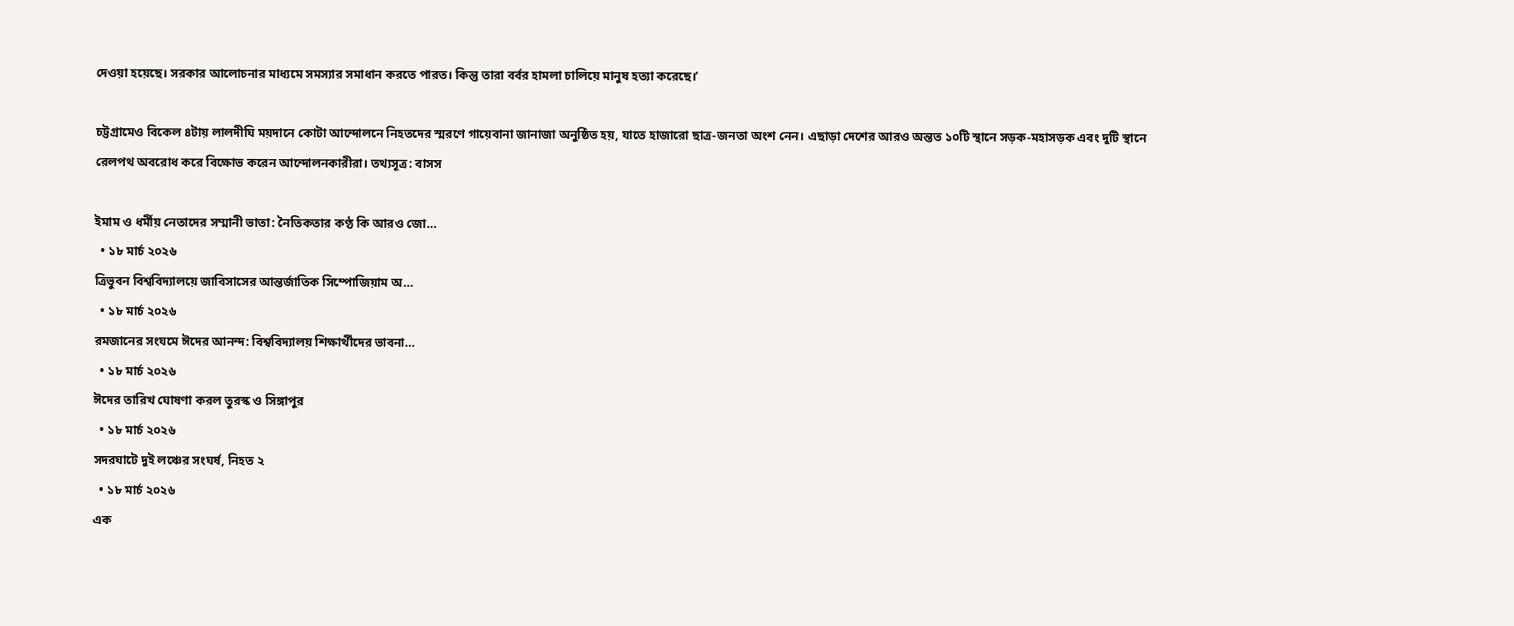দেওয়া হয়েছে। সরকার আলোচনার মাধ্যমে সমস্যার সমাধান করতে পারত। কিন্তু তারা বর্বর হামলা চালিয়ে মানুষ হত্যা করেছে।’

চট্টগ্রামেও বিকেল ৪টায় লালদীঘি ময়দানে কোটা আন্দোলনে নিহতদের স্মরণে গায়েবানা জানাজা অনুষ্ঠিত হয়, যাতে হাজারো ছাত্র-জনতা অংশ নেন। এছাড়া দেশের আরও অন্তত ১০টি স্থানে সড়ক-মহাসড়ক এবং দুটি স্থানে রেলপথ অবরোধ করে বিক্ষোভ করেন আন্দোলনকারীরা। তথ্যসূত্র: বাসস

ইমাম ও ধর্মীয় নেতাদের সম্মানী ভাতা: নৈতিকতার কণ্ঠ কি আরও জো…
  • ১৮ মার্চ ২০২৬
ত্রিভুবন বিশ্ববিদ্যালয়ে জাবিসাসের আন্তর্জাতিক সিম্পোজিয়াম অ…
  • ১৮ মার্চ ২০২৬
রমজানের সংযমে ঈদের আনন্দ: বিশ্ববিদ্যালয় শিক্ষার্থীদের ভাবনা…
  • ১৮ মার্চ ২০২৬
ঈদের তারিখ ঘোষণা করল তুরস্ক ও সিঙ্গাপুর
  • ১৮ মার্চ ২০২৬
সদরঘাটে দুই লঞ্চের সংঘর্ষ, নিহত ২
  • ১৮ মার্চ ২০২৬
এক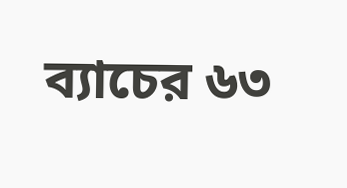ব্যাচের ৬৩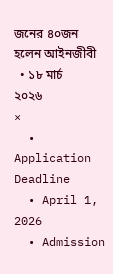জনের ৪০জন হলেন আইনজীবী
  • ১৮ মার্চ ২০২৬
×
  • Application Deadline
  • April 1, 2026
  • Admission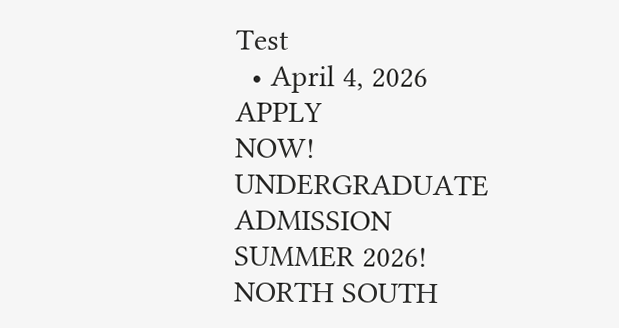Test
  • April 4, 2026
APPLY
NOW!
UNDERGRADUATE ADMISSION
SUMMER 2026!
NORTH SOUTH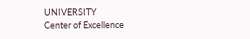UNIVERSITY
Center of Excellence